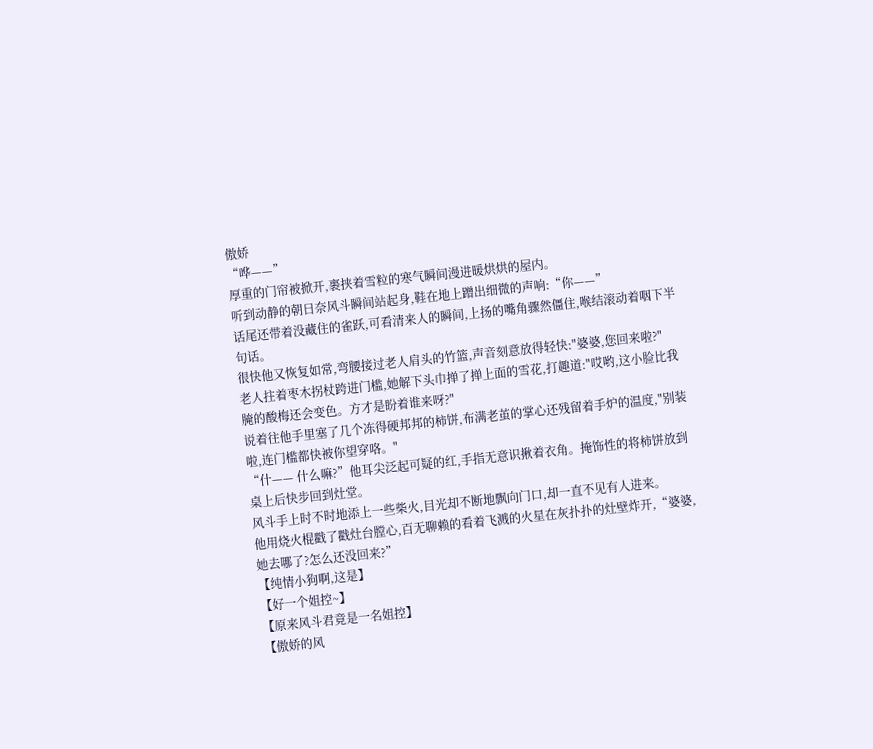傲娇
“哗——”
厚重的门帘被掀开,裹挟着雪粒的寒气瞬间漫进暖烘烘的屋内。
听到动静的朝日奈风斗瞬间站起身,鞋在地上蹭出细微的声响:“你——”
话尾还带着没藏住的雀跃,可看清来人的瞬间,上扬的嘴角骤然僵住,喉结滚动着咽下半句话。
很快他又恢复如常,弯腰接过老人肩头的竹篮,声音刻意放得轻快:"婆婆,您回来啦?"
老人拄着枣木拐杖跨进门槛,她解下头巾掸了掸上面的雪花,打趣道:"哎哟,这小脸比我腌的酸梅还会变色。方才是盼着谁来呀?"
说着往他手里塞了几个冻得硬邦邦的柿饼,布满老茧的掌心还残留着手炉的温度,"别装啦,连门槛都快被你望穿咯。"
“什—— 什么嘛?”他耳尖泛起可疑的红,手指无意识揪着衣角。掩饰性的将柿饼放到桌上后快步回到灶堂。
风斗手上时不时地添上一些柴火,目光却不断地飘向门口,却一直不见有人进来。
他用烧火棍戳了戳灶台膛心,百无聊赖的看着飞溅的火星在灰扑扑的灶壁炸开,“婆婆,她去哪了?怎么还没回来?”
【纯情小狗啊,这是】
【好一个姐控~】
【原来风斗君竟是一名姐控】
【傲娇的风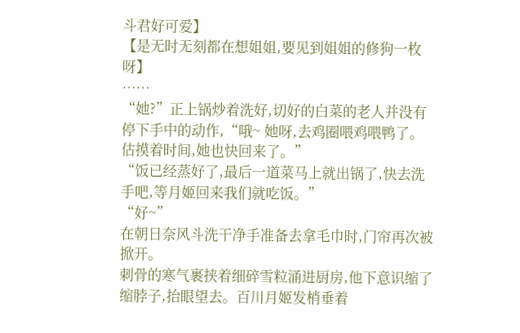斗君好可爱】
【是无时无刻都在想姐姐,要见到姐姐的修狗一枚呀】
……
“她?”正上锅炒着洗好,切好的白菜的老人并没有停下手中的动作,“哦~ 她呀,去鸡圈喂鸡喂鸭了。估摸着时间,她也快回来了。”
“饭已经蒸好了,最后一道菜马上就出锅了,快去洗手吧,等月姬回来我们就吃饭。”
“好~”
在朝日奈风斗洗干净手准备去拿毛巾时,门帘再次被掀开。
刺骨的寒气裹挟着细碎雪粒涌进厨房,他下意识缩了缩脖子,抬眼望去。百川月姬发梢垂着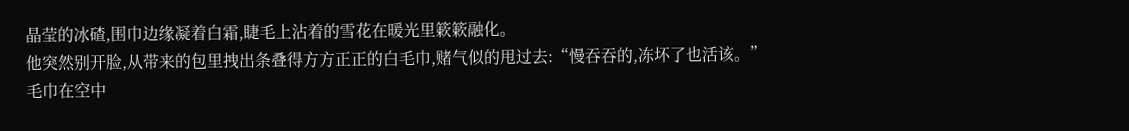晶莹的冰碴,围巾边缘凝着白霜,睫毛上沾着的雪花在暖光里簌簌融化。
他突然别开脸,从带来的包里拽出条叠得方方正正的白毛巾,赌气似的甩过去:“慢吞吞的,冻坏了也活该。”
毛巾在空中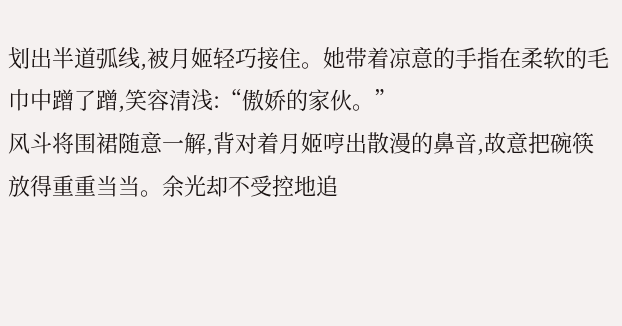划出半道弧线,被月姬轻巧接住。她带着凉意的手指在柔软的毛巾中蹭了蹭,笑容清浅:“傲娇的家伙。”
风斗将围裙随意一解,背对着月姬哼出散漫的鼻音,故意把碗筷放得重重当当。余光却不受控地追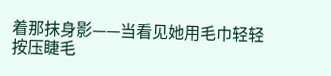着那抹身影——当看见她用毛巾轻轻按压睫毛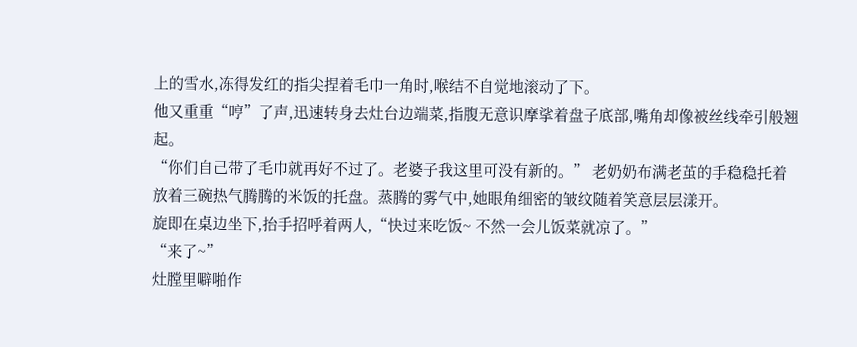上的雪水,冻得发红的指尖捏着毛巾一角时,喉结不自觉地滚动了下。
他又重重“哼”了声,迅速转身去灶台边端菜,指腹无意识摩挲着盘子底部,嘴角却像被丝线牵引般翘起。
“你们自己带了毛巾就再好不过了。老婆子我这里可没有新的。” 老奶奶布满老茧的手稳稳托着放着三碗热气腾腾的米饭的托盘。蒸腾的雾气中,她眼角细密的皱纹随着笑意层层漾开。
旋即在桌边坐下,抬手招呼着两人,“快过来吃饭~ 不然一会儿饭菜就凉了。”
“来了~”
灶膛里噼啪作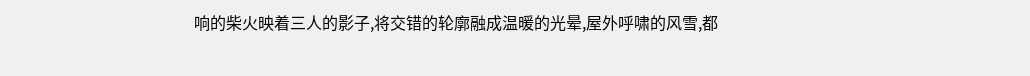响的柴火映着三人的影子,将交错的轮廓融成温暖的光晕,屋外呼啸的风雪,都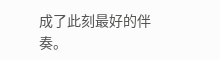成了此刻最好的伴奏。